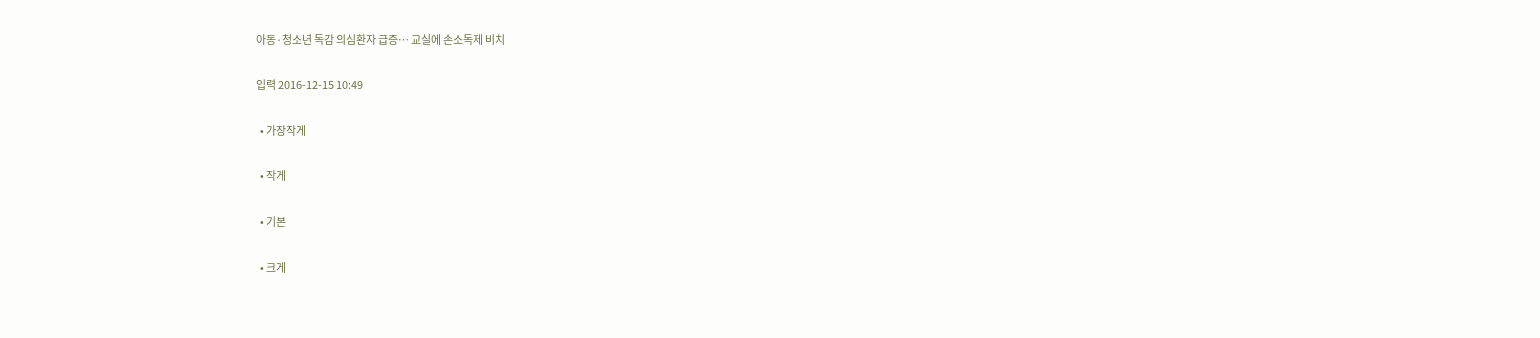아동·청소년 독감 의심환자 급증… 교실에 손소독제 비치

입력 2016-12-15 10:49

  • 가장작게

  • 작게

  • 기본

  • 크게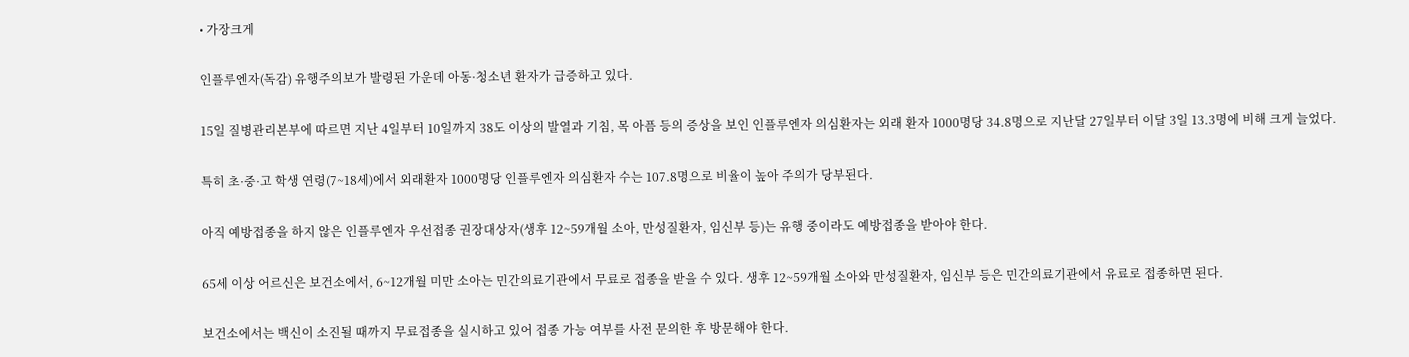• 가장크게

인플루엔자(독감) 유행주의보가 발령된 가운데 아동·청소년 환자가 급증하고 있다.

15일 질병관리본부에 따르면 지난 4일부터 10일까지 38도 이상의 발열과 기침, 목 아픔 등의 증상을 보인 인플루엔자 의심환자는 외래 환자 1000명당 34.8명으로 지난달 27일부터 이달 3일 13.3명에 비해 크게 늘었다.

특히 초·중·고 학생 연령(7~18세)에서 외래환자 1000명당 인플루엔자 의심환자 수는 107.8명으로 비율이 높아 주의가 당부된다.

아직 예방접종을 하지 않은 인플루엔자 우선접종 권장대상자(생후 12~59개월 소아, 만성질환자, 임신부 등)는 유행 중이라도 예방접종을 받아야 한다.

65세 이상 어르신은 보건소에서, 6~12개월 미만 소아는 민간의료기관에서 무료로 접종을 받을 수 있다. 생후 12~59개월 소아와 만성질환자, 임신부 등은 민간의료기관에서 유료로 접종하면 된다.

보건소에서는 백신이 소진될 때까지 무료접종을 실시하고 있어 접종 가능 여부를 사전 문의한 후 방문해야 한다.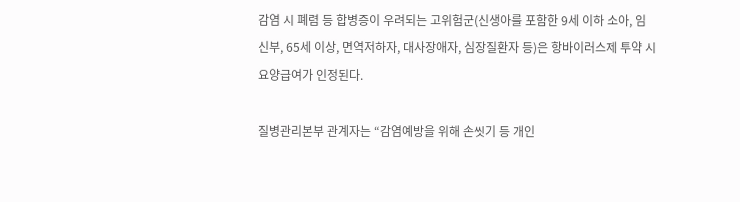감염 시 폐렴 등 합병증이 우려되는 고위험군(신생아를 포함한 9세 이하 소아, 임신부, 65세 이상, 면역저하자, 대사장애자, 심장질환자 등)은 항바이러스제 투약 시 요양급여가 인정된다.

질병관리본부 관계자는 “감염예방을 위해 손씻기 등 개인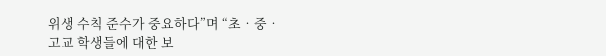위생 수칙 준수가 중요하다”며 “초‧중‧고교 학생들에 대한 보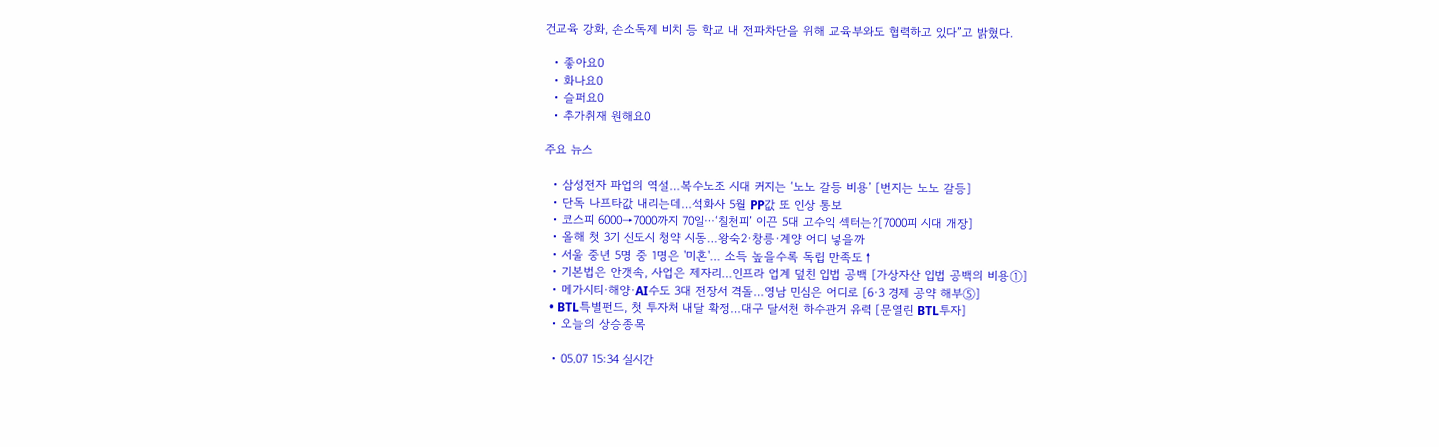건교육 강화, 손소독제 비치 등 학교 내 전파차단을 위해 교육부와도 협력하고 있다”고 밝혔다.

  • 좋아요0
  • 화나요0
  • 슬퍼요0
  • 추가취재 원해요0

주요 뉴스

  • 삼성전자 파업의 역설…복수노조 시대 커지는 ‘노노 갈등 비용’ [번지는 노노 갈등]
  • 단독 나프타값 내리는데…석화사 5월 PP값 또 인상 통보
  • 코스피 6000→7000까지 70일⋯‘칠천피’ 이끈 5대 고수익 섹터는?[7000피 시대 개장]
  • 올해 첫 3기 신도시 청약 시동…왕숙2·창릉·계양 어디 넣을까
  • 서울 중년 5명 중 1명은 '미혼'… 소득 높을수록 독립 만족도↑
  • 기본법은 안갯속, 사업은 제자리…인프라 업계 덮친 입법 공백 [가상자산 입법 공백의 비용①]
  • 메가시티·해양·AI수도 3대 전장서 격돌…영남 민심은 어디로 [6·3 경제 공약 해부⑤]
  • BTL특별펀드, 첫 투자처 내달 확정…대구 달서천 하수관거 유력 [문열린 BTL투자]
  • 오늘의 상승종목

  • 05.07 15:34 실시간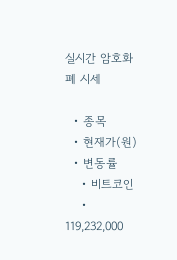실시간 암호화폐 시세

  • 종목
  • 현재가(원)
  • 변동률
    • 비트코인
    • 119,232,000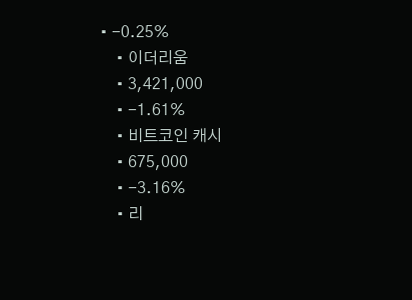• -0.25%
    • 이더리움
    • 3,421,000
    • -1.61%
    • 비트코인 캐시
    • 675,000
    • -3.16%
    • 리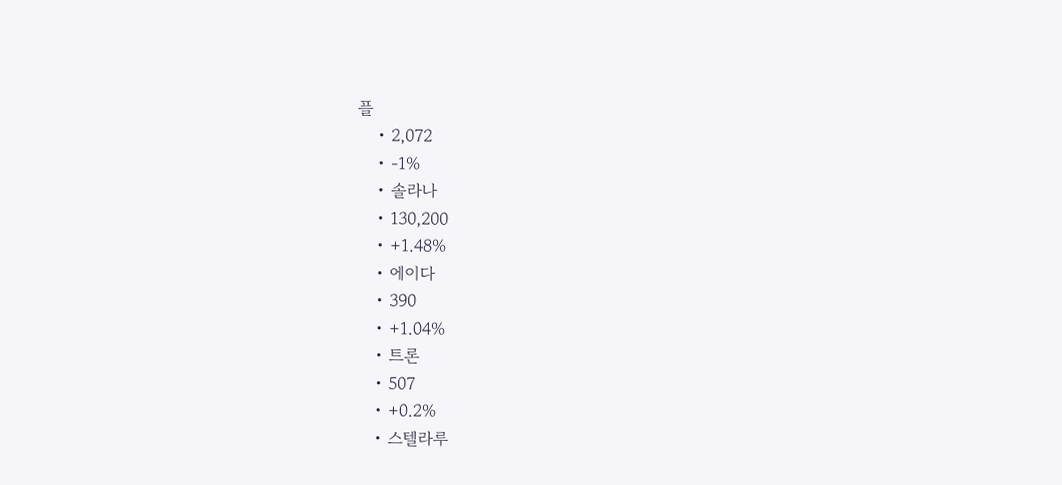플
    • 2,072
    • -1%
    • 솔라나
    • 130,200
    • +1.48%
    • 에이다
    • 390
    • +1.04%
    • 트론
    • 507
    • +0.2%
    • 스텔라루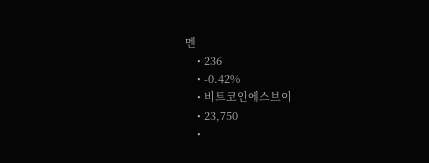멘
    • 236
    • -0.42%
    • 비트코인에스브이
    • 23,750
    •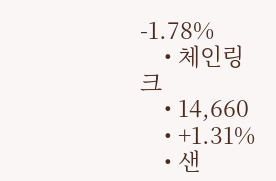-1.78%
    • 체인링크
    • 14,660
    • +1.31%
    • 샌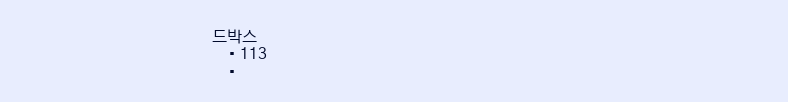드박스
    • 113
    •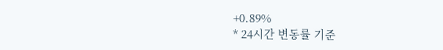+0.89%
* 24시간 변동률 기준